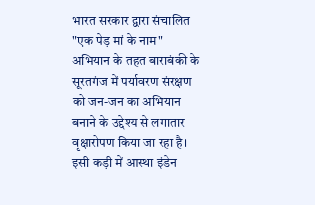भारत सरकार द्वारा संचालित "एक पेड़ मां के नाम" अभियान के तहत बाराबंकी के सूरतगंज में पर्यावरण संरक्षण को जन-जन का अभियान बनाने के उद्देश्य से लगातार वृक्षारोपण किया जा रहा है। इसी कड़ी में आस्था इंडेन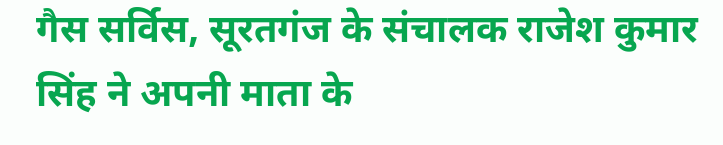गैस सर्विस, सूरतगंज के संचालक राजेश कुमार सिंह ने अपनी माता के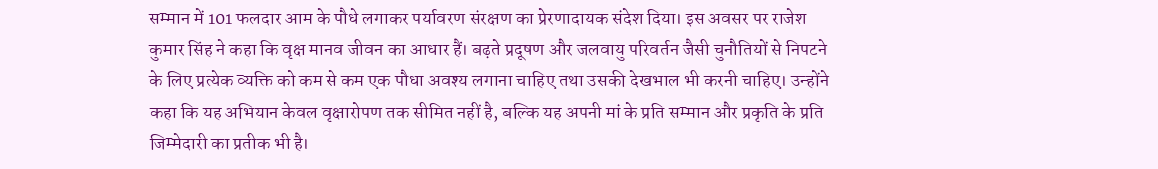सम्मान में 101 फलदार आम के पौधे लगाकर पर्यावरण संरक्षण का प्रेरणादायक संदेश दिया। इस अवसर पर राजेश कुमार सिंह ने कहा कि वृक्ष मानव जीवन का आधार हैं। बढ़ते प्रदूषण और जलवायु परिवर्तन जैसी चुनौतियों से निपटने के लिए प्रत्येक व्यक्ति को कम से कम एक पौधा अवश्य लगाना चाहिए तथा उसकी देखभाल भी करनी चाहिए। उन्होंने कहा कि यह अभियान केवल वृक्षारोपण तक सीमित नहीं है, बल्कि यह अपनी मां के प्रति सम्मान और प्रकृति के प्रति जिम्मेदारी का प्रतीक भी है।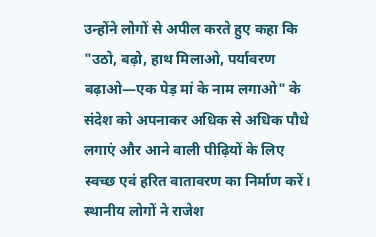उन्होंने लोगों से अपील करते हुए कहा कि "उठो, बढ़ो, हाथ मिलाओ, पर्यावरण बढ़ाओ—एक पेड़ मां के नाम लगाओ" के संदेश को अपनाकर अधिक से अधिक पौधे लगाएं और आने वाली पीढ़ियों के लिए स्वच्छ एवं हरित वातावरण का निर्माण करें। स्थानीय लोगों ने राजेश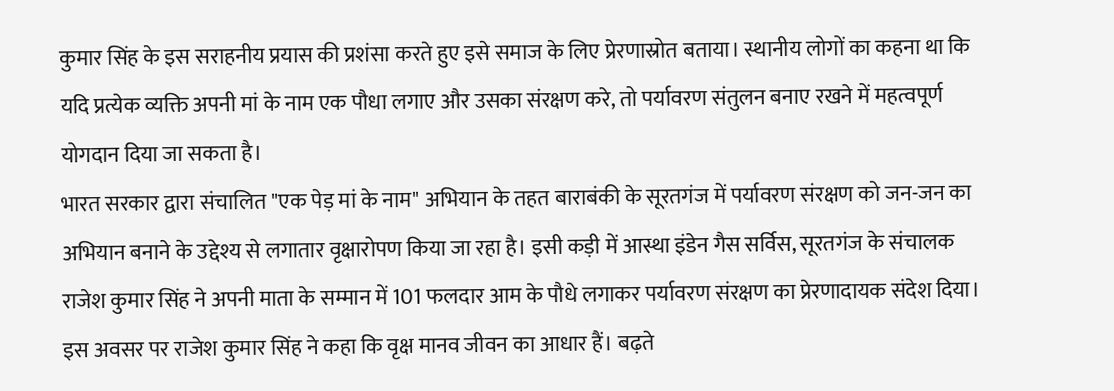कुमार सिंह के इस सराहनीय प्रयास की प्रशंसा करते हुए इसे समाज के लिए प्रेरणास्रोत बताया। स्थानीय लोगों का कहना था कि यदि प्रत्येक व्यक्ति अपनी मां के नाम एक पौधा लगाए और उसका संरक्षण करे, तो पर्यावरण संतुलन बनाए रखने में महत्वपूर्ण योगदान दिया जा सकता है।
भारत सरकार द्वारा संचालित "एक पेड़ मां के नाम" अभियान के तहत बाराबंकी के सूरतगंज में पर्यावरण संरक्षण को जन-जन का अभियान बनाने के उद्देश्य से लगातार वृक्षारोपण किया जा रहा है। इसी कड़ी में आस्था इंडेन गैस सर्विस, सूरतगंज के संचालक राजेश कुमार सिंह ने अपनी माता के सम्मान में 101 फलदार आम के पौधे लगाकर पर्यावरण संरक्षण का प्रेरणादायक संदेश दिया। इस अवसर पर राजेश कुमार सिंह ने कहा कि वृक्ष मानव जीवन का आधार हैं। बढ़ते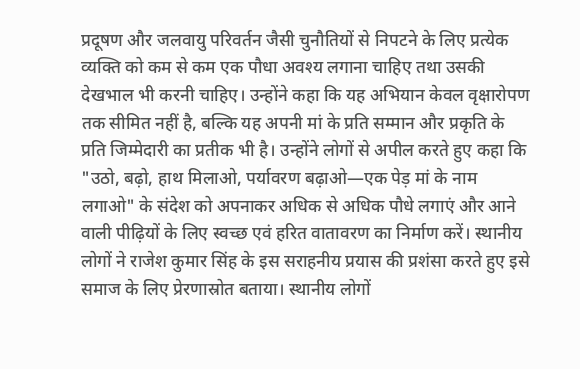प्रदूषण और जलवायु परिवर्तन जैसी चुनौतियों से निपटने के लिए प्रत्येक व्यक्ति को कम से कम एक पौधा अवश्य लगाना चाहिए तथा उसकी देखभाल भी करनी चाहिए। उन्होंने कहा कि यह अभियान केवल वृक्षारोपण तक सीमित नहीं है, बल्कि यह अपनी मां के प्रति सम्मान और प्रकृति के प्रति जिम्मेदारी का प्रतीक भी है। उन्होंने लोगों से अपील करते हुए कहा कि "उठो, बढ़ो, हाथ मिलाओ, पर्यावरण बढ़ाओ—एक पेड़ मां के नाम लगाओ" के संदेश को अपनाकर अधिक से अधिक पौधे लगाएं और आने वाली पीढ़ियों के लिए स्वच्छ एवं हरित वातावरण का निर्माण करें। स्थानीय लोगों ने राजेश कुमार सिंह के इस सराहनीय प्रयास की प्रशंसा करते हुए इसे समाज के लिए प्रेरणास्रोत बताया। स्थानीय लोगों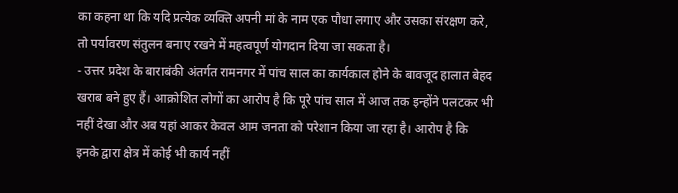का कहना था कि यदि प्रत्येक व्यक्ति अपनी मां के नाम एक पौधा लगाए और उसका संरक्षण करे, तो पर्यावरण संतुलन बनाए रखने में महत्वपूर्ण योगदान दिया जा सकता है।
- उत्तर प्रदेश के बाराबंकी अंतर्गत रामनगर में पांच साल का कार्यकाल होने के बावजूद हालात बेहद खराब बने हुए हैं। आक्रोशित लोगों का आरोप है कि पूरे पांच साल में आज तक इन्होंने पलटकर भी नहीं देखा और अब यहां आकर केवल आम जनता को परेशान किया जा रहा है। आरोप है कि इनके द्वारा क्षेत्र में कोई भी कार्य नहीं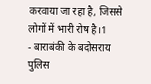करवाया जा रहा है, जिससे लोगों में भारी रोष है।1
- बाराबंकी के बदोसराय पुलिस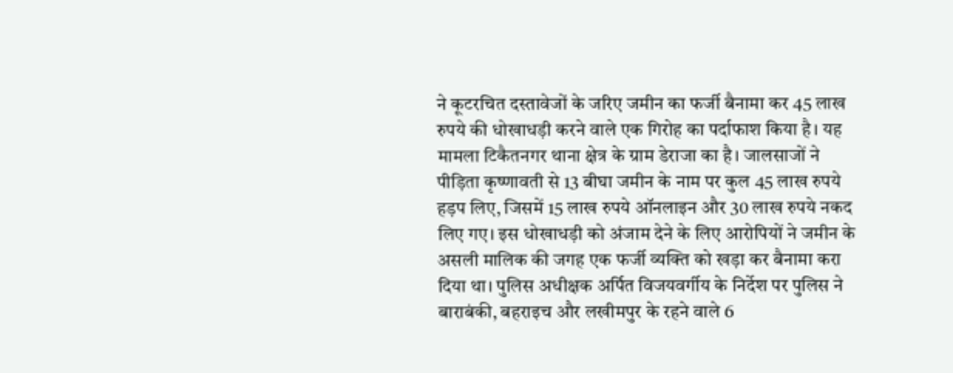ने कूटरचित दस्तावेजों के जरिए जमीन का फर्जी बैनामा कर 45 लाख रुपये की धोखाधड़ी करने वाले एक गिरोह का पर्दाफाश किया है। यह मामला टिकैतनगर थाना क्षेत्र के ग्राम डेराजा का है। जालसाजों ने पीड़िता कृष्णावती से 13 बीघा जमीन के नाम पर कुल 45 लाख रुपये हड़प लिए, जिसमें 15 लाख रुपये ऑनलाइन और 30 लाख रुपये नकद लिए गए। इस धोखाधड़ी को अंजाम देने के लिए आरोपियों ने जमीन के असली मालिक की जगह एक फर्जी व्यक्ति को खड़ा कर बैनामा करा दिया था। पुलिस अधीक्षक अर्पित विजयवर्गीय के निर्देश पर पुलिस ने बाराबंकी, बहराइच और लखीमपुर के रहने वाले 6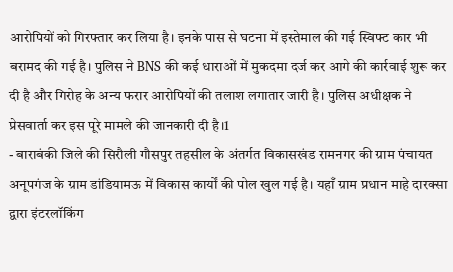आरोपियों को गिरफ्तार कर लिया है। इनके पास से घटना में इस्तेमाल की गई स्विफ्ट कार भी बरामद की गई है। पुलिस ने BNS की कई धाराओं में मुकदमा दर्ज कर आगे की कार्रवाई शुरू कर दी है और गिरोह के अन्य फरार आरोपियों की तलाश लगातार जारी है। पुलिस अधीक्षक ने प्रेसवार्ता कर इस पूरे मामले की जानकारी दी है।1
- बाराबंकी जिले की सिरौली गौसपुर तहसील के अंतर्गत विकासखंड रामनगर की ग्राम पंचायत अनूपगंज के ग्राम डांडियामऊ में विकास कार्यों की पोल खुल गई है। यहाँ ग्राम प्रधान माहे दारक्सा द्वारा इंटरलॉकिंग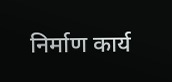निर्माण कार्य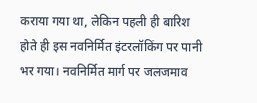कराया गया था, लेकिन पहली ही बारिश होते ही इस नवनिर्मित इंटरलॉकिंग पर पानी भर गया। नवनिर्मित मार्ग पर जलजमाव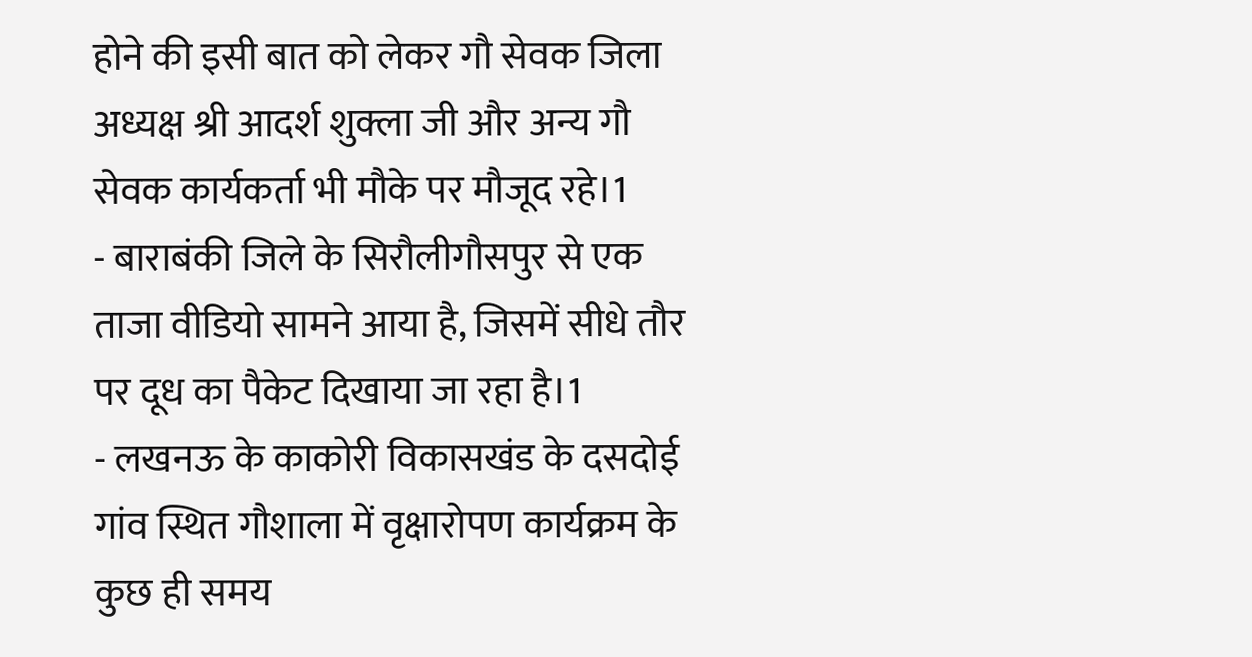होने की इसी बात को लेकर गौ सेवक जिला अध्यक्ष श्री आदर्श शुक्ला जी और अन्य गौ सेवक कार्यकर्ता भी मौके पर मौजूद रहे।1
- बाराबंकी जिले के सिरौलीगौसपुर से एक ताजा वीडियो सामने आया है, जिसमें सीधे तौर पर दूध का पैकेट दिखाया जा रहा है।1
- लखनऊ के काकोरी विकासखंड के दसदोई गांव स्थित गौशाला में वृक्षारोपण कार्यक्रम के कुछ ही समय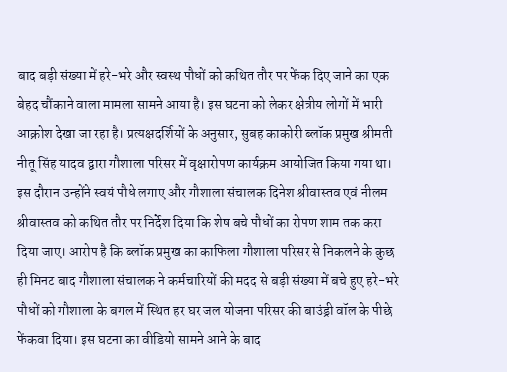बाद बड़ी संख्या में हरे-भरे और स्वस्थ पौधों को कथित तौर पर फेंक दिए जाने का एक बेहद चौंकाने वाला मामला सामने आया है। इस घटना को लेकर क्षेत्रीय लोगों में भारी आक्रोश देखा जा रहा है। प्रत्यक्षदर्शियों के अनुसार, सुबह काकोरी ब्लॉक प्रमुख श्रीमती नीतू सिंह यादव द्वारा गौशाला परिसर में वृक्षारोपण कार्यक्रम आयोजित किया गया था। इस दौरान उन्होंने स्वयं पौधे लगाए और गौशाला संचालक दिनेश श्रीवास्तव एवं नीलम श्रीवास्तव को कथित तौर पर निर्देश दिया कि शेष बचे पौधों का रोपण शाम तक करा दिया जाए। आरोप है कि ब्लॉक प्रमुख का काफिला गौशाला परिसर से निकलने के कुछ ही मिनट बाद गौशाला संचालक ने कर्मचारियों की मदद से बड़ी संख्या में बचे हुए हरे-भरे पौधों को गौशाला के बगल में स्थित हर घर जल योजना परिसर की बाउंड्री वॉल के पीछे फेंकवा दिया। इस घटना का वीडियो सामने आने के बाद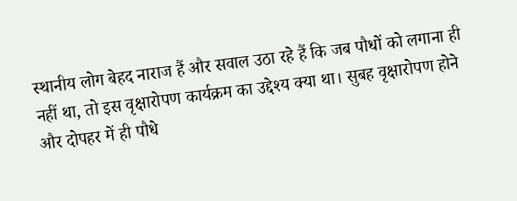स्थानीय लोग बेहद नाराज हैं और सवाल उठा रहे हैं कि जब पौधों को लगाना ही नहीं था, तो इस वृक्षारोपण कार्यक्रम का उद्देश्य क्या था। सुबह वृक्षारोपण होने और दोपहर में ही पौधे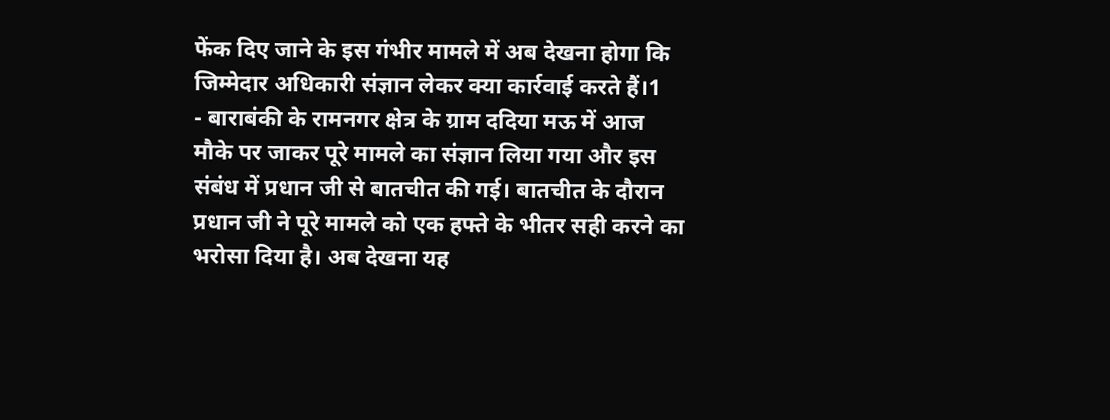फेंक दिए जाने के इस गंभीर मामले में अब देखना होगा कि जिम्मेदार अधिकारी संज्ञान लेकर क्या कार्रवाई करते हैं।1
- बाराबंकी के रामनगर क्षेत्र के ग्राम ददिया मऊ में आज मौके पर जाकर पूरे मामले का संज्ञान लिया गया और इस संबंध में प्रधान जी से बातचीत की गई। बातचीत के दौरान प्रधान जी ने पूरे मामले को एक हफ्ते के भीतर सही करने का भरोसा दिया है। अब देखना यह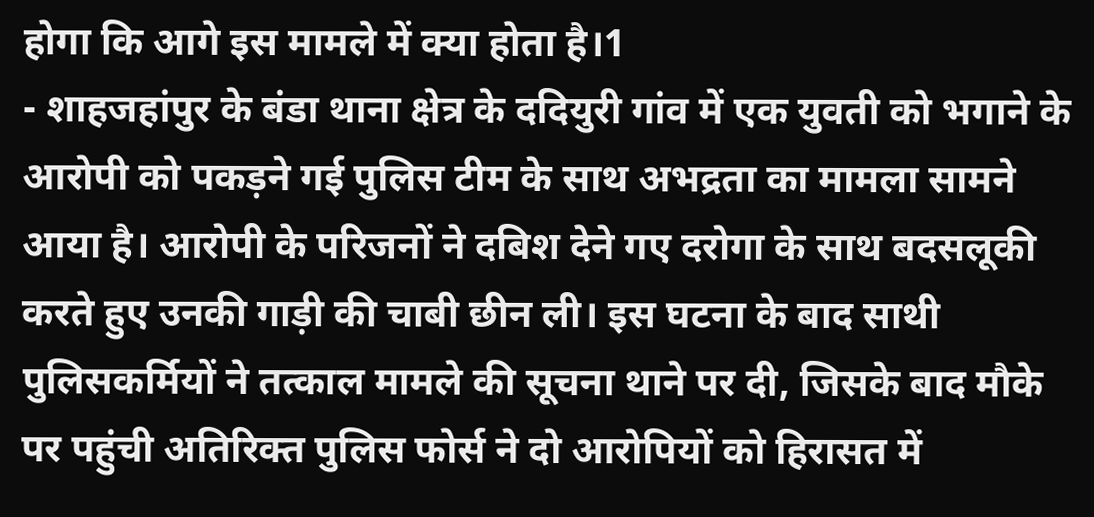होगा कि आगे इस मामले में क्या होता है।1
- शाहजहांपुर के बंडा थाना क्षेत्र के ददियुरी गांव में एक युवती को भगाने के आरोपी को पकड़ने गई पुलिस टीम के साथ अभद्रता का मामला सामने आया है। आरोपी के परिजनों ने दबिश देने गए दरोगा के साथ बदसलूकी करते हुए उनकी गाड़ी की चाबी छीन ली। इस घटना के बाद साथी पुलिसकर्मियों ने तत्काल मामले की सूचना थाने पर दी, जिसके बाद मौके पर पहुंची अतिरिक्त पुलिस फोर्स ने दो आरोपियों को हिरासत में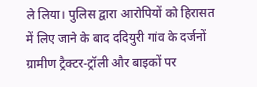ले लिया। पुलिस द्वारा आरोपियों को हिरासत में लिए जाने के बाद ददियुरी गांव के दर्जनों ग्रामीण ट्रैक्टर-ट्रॉली और बाइकों पर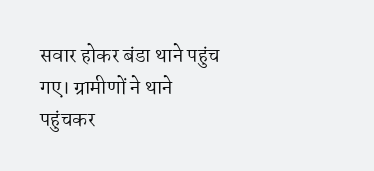सवार होकर बंडा थाने पहुंच गए। ग्रामीणों ने थाने पहुंचकर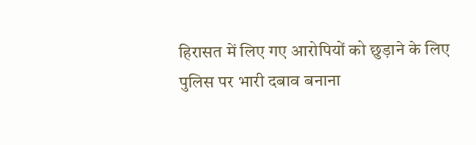हिरासत में लिए गए आरोपियों को छुड़ाने के लिए पुलिस पर भारी दबाव बनाना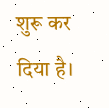शुरू कर दिया है।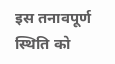इस तनावपूर्ण स्थिति को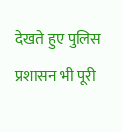देखते हुए पुलिस प्रशासन भी पूरी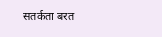सतर्कता बरत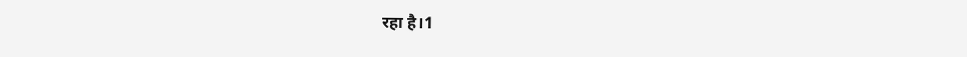रहा है।1